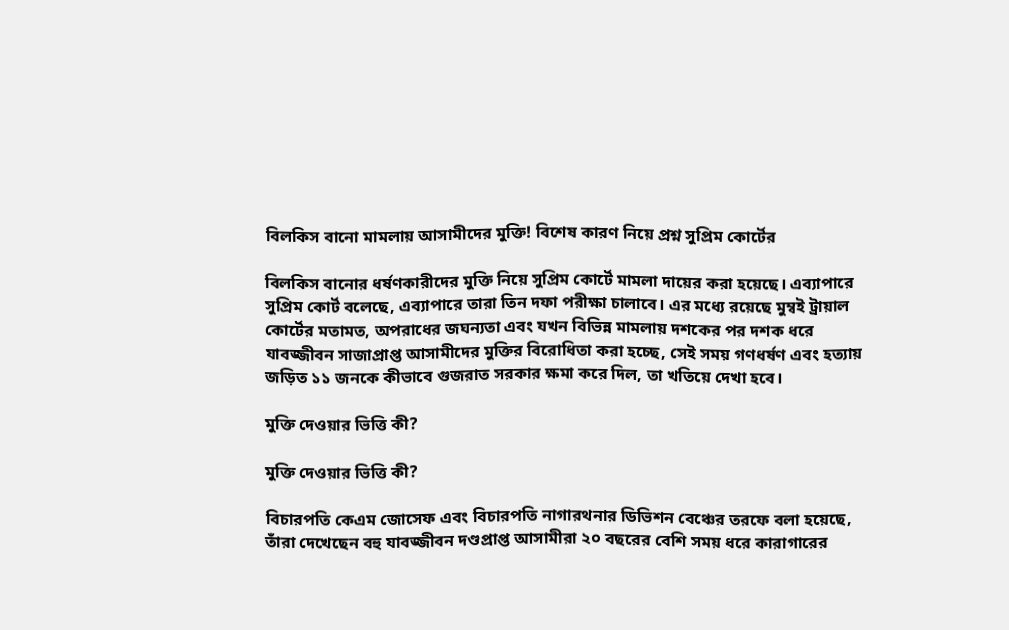বিলকিস বানো মামলায় আসামীদের মুক্তি! বিশেষ কারণ নিয়ে প্রশ্ন সুপ্রিম কোর্টের

বিলকিস বানোর ধর্ষণকারীদের মুক্তি নিয়ে সুপ্রিম কোর্টে মামলা দায়ের করা হয়েছে। এব্যাপারে সুপ্রিম কোর্ট বলেছে, এব্যাপারে তারা তিন দফা পরীক্ষা চালাবে। এর মধ্যে রয়েছে মুম্বই ট্রায়াল কোর্টের মতামত, অপরাধের জঘন্যতা এবং যখন বিভিন্ন মামলায় দশকের পর দশক ধরে যাবজ্জীবন সাজাপ্রাপ্ত আসামীদের মুক্তির বিরোধিতা করা হচ্ছে, সেই সময় গণধর্ষণ এবং হত্যায় জড়িত ১১ জনকে কীভাবে গুজরাত সরকার ক্ষমা করে দিল, তা খতিয়ে দেখা হবে।

মুক্তি দেওয়ার ভিত্তি কী?

মুক্তি দেওয়ার ভিত্তি কী?

বিচারপতি কেএম জোসেফ এবং বিচারপতি নাগারথনার ডিভিশন বেঞ্চের তরফে বলা হয়েছে, তাঁরা দেখেছেন বহু যাবজ্জীবন দণ্ডপ্রাপ্ত আসামীরা ২০ বছরের বেশি সময় ধরে কারাগারের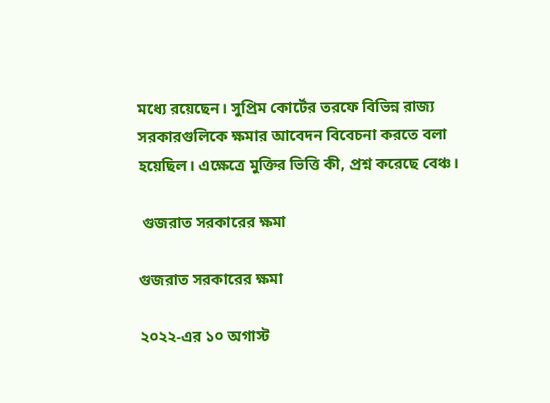মধ্যে রয়েছেন। সুপ্রিম কোর্টের তরফে বিভিন্ন রাজ্য সরকারগুলিকে ক্ষমার আবেদন বিবেচনা করতে বলা হয়েছিল। এক্ষেত্রে মুক্তির ভিত্তি কী, প্রশ্ন করেছে বেঞ্চ।

 গুজরাত সরকারের ক্ষমা

গুজরাত সরকারের ক্ষমা

২০২২-এর ১০ অগাস্ট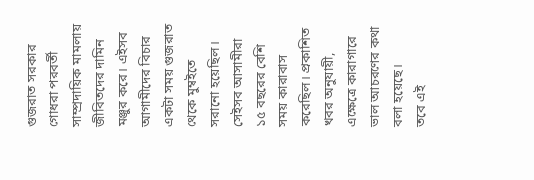গুজরাত সরকার গোধরা পরবর্তী সাম্প্রদায়িক মামলায় জীবিতদের দামিন মঞ্জুর করে। এইসব আগামীদের বিচার একটা সময় গুজরাত থেকে মুম্বইতে সরানো হয়েছিল। সেইসব আসামীরা ১৫ বছরের বেশি সময় কারাবাস করেছিল। প্রকাশিত খবর অনুযায়ী, এক্ষেত্রে কারাগারে ভাল আচরণের কথা বলা হয়েছে।
তবে এই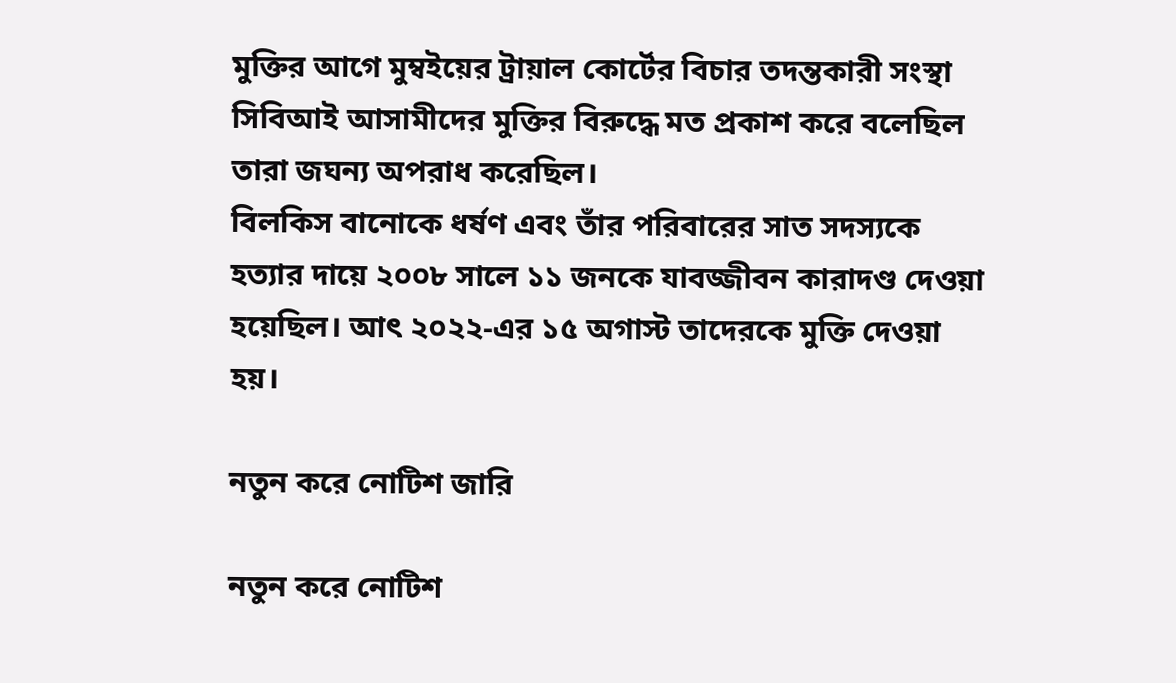মুক্তির আগে মুম্বইয়ের ট্রায়াল কোর্টের বিচার তদন্তকারী সংস্থা সিবিআই আসামীদের মুক্তির বিরুদ্ধে মত প্রকাশ করে বলেছিল তারা জঘন্য অপরাধ করেছিল।
বিলকিস বানোকে ধর্ষণ এবং তাঁর পরিবারের সাত সদস্যকে হত্যার দায়ে ২০০৮ সালে ১১ জনকে যাবজ্জীবন কারাদণ্ড দেওয়া হয়েছিল। আৎ ২০২২-এর ১৫ অগাস্ট তাদেরকে মুক্তি দেওয়া হয়।

নতুন করে নোটিশ জারি

নতুন করে নোটিশ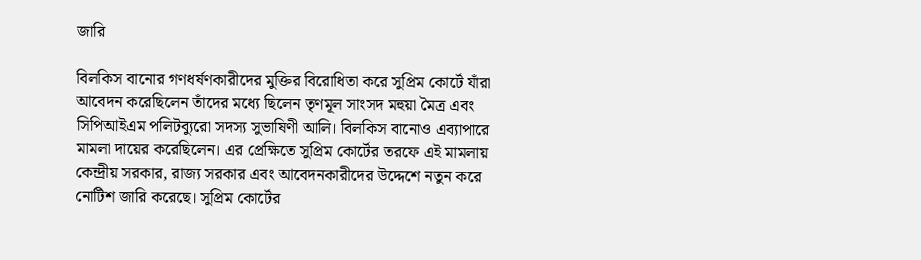জারি

বিলকিস বানোর গণধর্ষণকারীদের মুক্তির বিরোধিতা করে সুপ্রিম কোর্টে যাঁরা আবেদন করেছিলেন তাঁদের মধ্যে ছিলেন তৃণমূল সাংসদ মহুয়া মৈত্র এবং সিপিআইএম পলিটব্যুরো সদস্য সুভাষিণী আলি। বিলকিস বানোও এব্যাপারে মামলা দায়ের করেছিলেন। এর প্রেক্ষিতে সুপ্রিম কোর্টের তরফে এই মামলায় কেন্দ্রীয় সরকার, রাজ্য সরকার এবং আবেদনকারীদের উদ্দেশে নতুন করে নোটিশ জারি করেছে। সুপ্রিম কোর্টের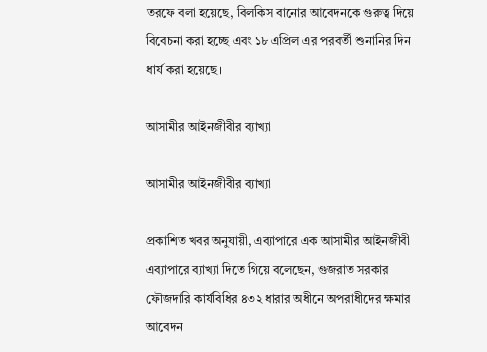তরফে বলা হয়েছে, বিলকিস বানোর আবেদনকে গুরুত্ব দিয়ে বিবেচনা করা হচ্ছে এবং ১৮ এপ্রিল এর পরবর্তী শুনানির দিন ধার্য করা হয়েছে।

আসামীর আইনজীবীর ব্যাখ্যা

আসামীর আইনজীবীর ব্যাখ্যা

প্রকাশিত খবর অনুযায়ী, এব্যাপারে এক আসামীর আইনজীবী এব্যাপারে ব্যাখ্যা দিতে গিয়ে বলেছেন, গুজরাত সরকার ফৌজদারি কার্যবিধির ৪৩২ ধারার অধীনে অপরাধীদের ক্ষমার আবেদন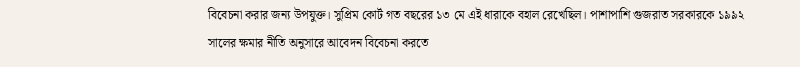বিবেচনা করার জন্য উপযুক্ত। সুপ্রিম কোর্ট গত বছরের ১৩ মে এই ধারাকে বহাল রেখেছিল। পাশাপাশি গুজরাত সরকারকে ১৯৯২ সালের ক্ষমার নীতি অনুসারে আবেদন বিবেচনা করতে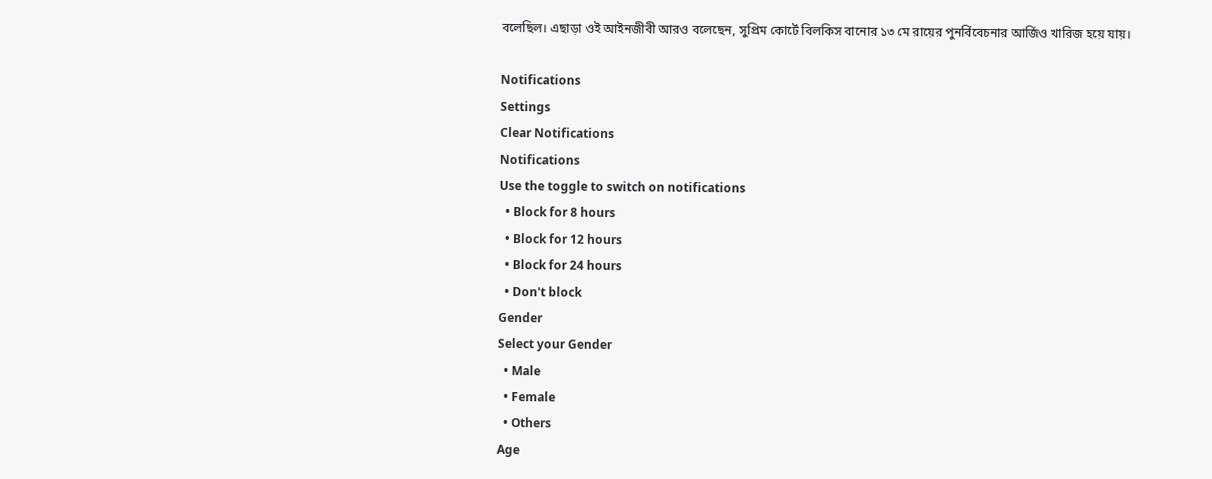বলেছিল। এছাড়া ওই আইনজীবী আরও বলেছেন, সুপ্রিম কোর্টে বিলকিস বানোর ১৩ মে রায়ের পুনর্বিবেচনার আর্জিও খারিজ হয়ে যায়।

Notifications
Settings
Clear Notifications
Notifications
Use the toggle to switch on notifications
  • Block for 8 hours
  • Block for 12 hours
  • Block for 24 hours
  • Don't block
Gender
Select your Gender
  • Male
  • Female
  • Others
Age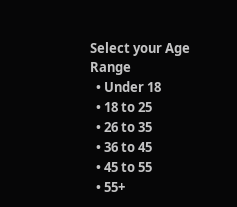Select your Age Range
  • Under 18
  • 18 to 25
  • 26 to 35
  • 36 to 45
  • 45 to 55
  • 55+